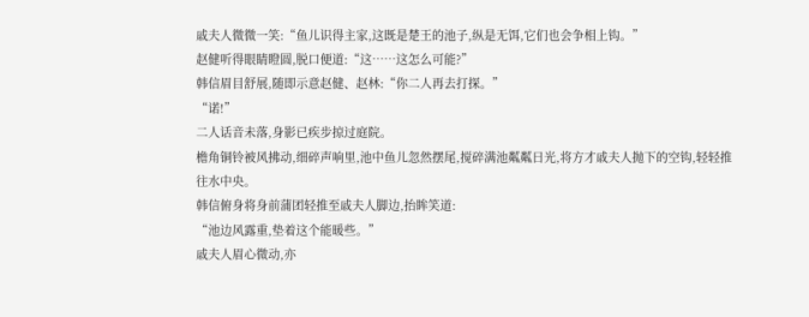戚夫人微微一笑:“鱼儿识得主家,这既是楚王的池子,纵是无饵,它们也会争相上钩。”
赵健听得眼睛瞪圆,脱口便道:“这……这怎么可能?”
韩信眉目舒展,随即示意赵健、赵林:“你二人再去打探。”
“诺!”
二人话音未落,身影已疾步掠过庭院。
檐角铜铃被风拂动,细碎声响里,池中鱼儿忽然摆尾,搅碎满池粼粼日光,将方才戚夫人抛下的空钩,轻轻推往水中央。
韩信俯身将身前蒲团轻推至戚夫人脚边,抬眸笑道:
“池边风露重,垫着这个能暖些。”
戚夫人眉心微动,亦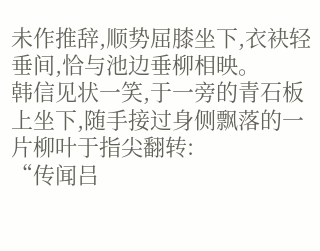未作推辞,顺势屈膝坐下,衣袂轻垂间,恰与池边垂柳相映。
韩信见状一笑,于一旁的青石板上坐下,随手接过身侧飘落的一片柳叶于指尖翻转:
“传闻吕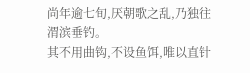尚年逾七旬,厌朝歌之乱,乃独往渭滨垂钓。
其不用曲钩,不设鱼饵,唯以直针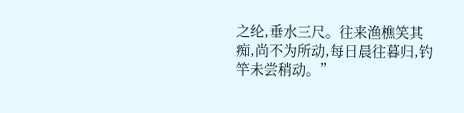之纶,垂水三尺。往来渔樵笑其痴,尚不为所动,每日晨往暮归,钓竿未尝稍动。”